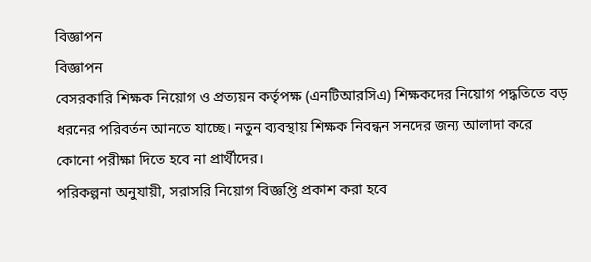বিজ্ঞাপন
বিজ্ঞাপন
বেসরকারি শিক্ষক নিয়োগ ও প্রত্যয়ন কর্তৃপক্ষ (এনটিআরসিএ) শিক্ষকদের নিয়োগ পদ্ধতিতে বড় ধরনের পরিবর্তন আনতে যাচ্ছে। নতুন ব্যবস্থায় শিক্ষক নিবন্ধন সনদের জন্য আলাদা করে কোনো পরীক্ষা দিতে হবে না প্রার্থীদের।
পরিকল্পনা অনুযায়ী, সরাসরি নিয়োগ বিজ্ঞপ্তি প্রকাশ করা হবে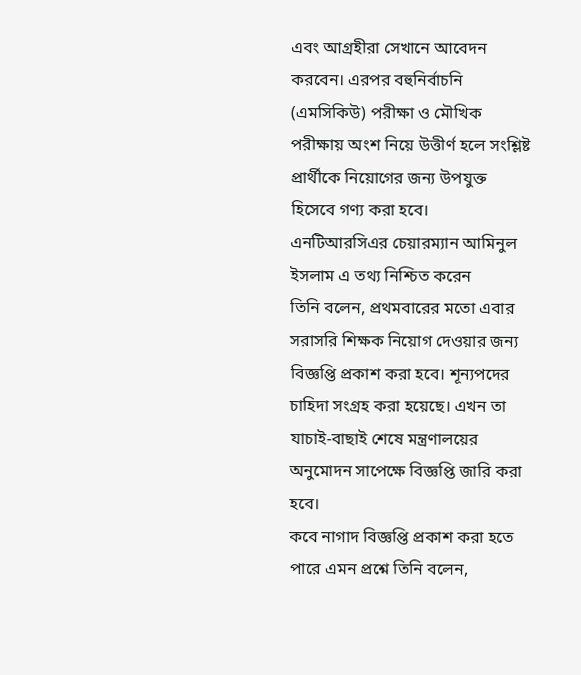এবং আগ্রহীরা সেখানে আবেদন করবেন। এরপর বহুনির্বাচনি (এমসিকিউ) পরীক্ষা ও মৌখিক পরীক্ষায় অংশ নিয়ে উত্তীর্ণ হলে সংশ্লিষ্ট প্রার্থীকে নিয়োগের জন্য উপযুক্ত হিসেবে গণ্য করা হবে।
এনটিআরসিএর চেয়ারম্যান আমিনুল ইসলাম এ তথ্য নিশ্চিত করেন
তিনি বলেন, প্রথমবারের মতো এবার সরাসরি শিক্ষক নিয়োগ দেওয়ার জন্য বিজ্ঞপ্তি প্রকাশ করা হবে। শূন্যপদের চাহিদা সংগ্রহ করা হয়েছে। এখন তা যাচাই-বাছাই শেষে মন্ত্রণালয়ের অনুমোদন সাপেক্ষে বিজ্ঞপ্তি জারি করা হবে।
কবে নাগাদ বিজ্ঞপ্তি প্রকাশ করা হতে পারে এমন প্রশ্নে তিনি বলেন,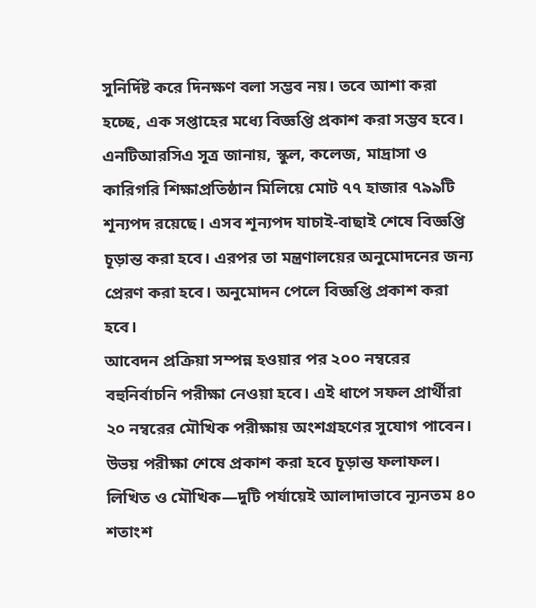সুনির্দিষ্ট করে দিনক্ষণ বলা সম্ভব নয়। তবে আশা করা হচ্ছে, এক সপ্তাহের মধ্যে বিজ্ঞপ্তি প্রকাশ করা সম্ভব হবে।
এনটিআরসিএ সূত্র জানায়, স্কুল, কলেজ, মাদ্রাসা ও কারিগরি শিক্ষাপ্রতিষ্ঠান মিলিয়ে মোট ৭৭ হাজার ৭৯৯টি শূন্যপদ রয়েছে। এসব শূন্যপদ যাচাই-বাছাই শেষে বিজ্ঞপ্তি চূড়ান্ত করা হবে। এরপর তা মন্ত্রণালয়ের অনুমোদনের জন্য প্রেরণ করা হবে। অনুমোদন পেলে বিজ্ঞপ্তি প্রকাশ করা হবে।
আবেদন প্রক্রিয়া সম্পন্ন হওয়ার পর ২০০ নম্বরের বহুনির্বাচনি পরীক্ষা নেওয়া হবে। এই ধাপে সফল প্রার্থীরা ২০ নম্বরের মৌখিক পরীক্ষায় অংশগ্রহণের সুযোগ পাবেন। উভয় পরীক্ষা শেষে প্রকাশ করা হবে চূড়ান্ত ফলাফল। লিখিত ও মৌখিক—দুটি পর্যায়েই আলাদাভাবে ন্যূনতম ৪০ শতাংশ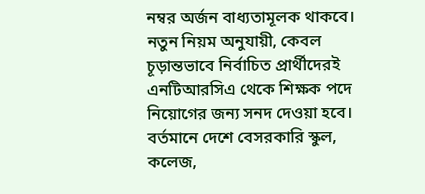নম্বর অর্জন বাধ্যতামূলক থাকবে।
নতুন নিয়ম অনুযায়ী, কেবল চূড়ান্তভাবে নির্বাচিত প্রার্থীদেরই এনটিআরসিএ থেকে শিক্ষক পদে নিয়োগের জন্য সনদ দেওয়া হবে।
বর্তমানে দেশে বেসরকারি স্কুল, কলেজ,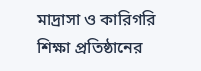মাদ্রাসা ও কারিগরি শিক্ষা প্রতিষ্ঠানের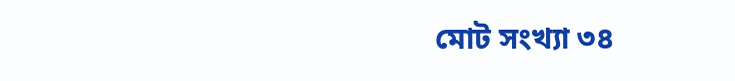মোট সংখ্যা ৩৪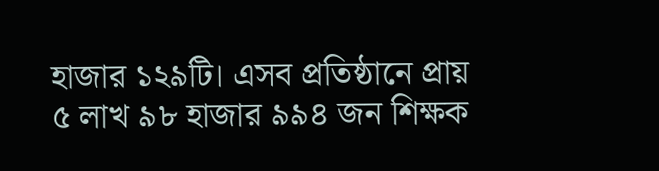হাজার ১২৯টি। এসব প্রতিষ্ঠানে প্রায় ৫ লাখ ৯৮ হাজার ৯৯৪ জন শিক্ষক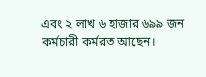এবং ২ লাখ ৬ হাজার ৬৯৯ জন কর্মচারী কর্মরত আছেন।